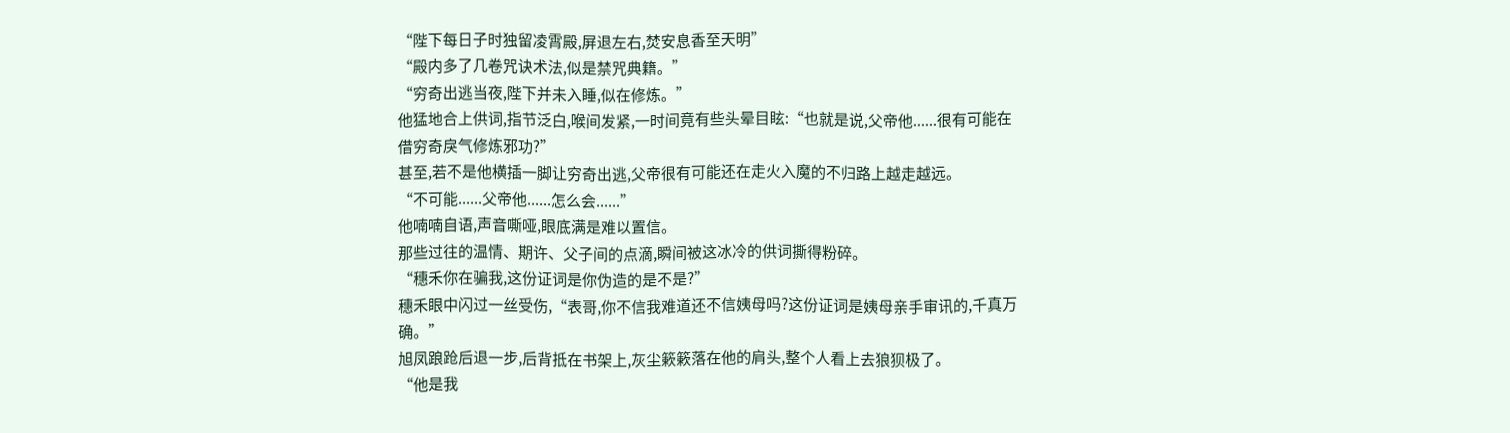“陛下每日子时独留凌霄殿,屏退左右,焚安息香至天明”
“殿内多了几卷咒诀术法,似是禁咒典籍。”
“穷奇出逃当夜,陛下并未入睡,似在修炼。”
他猛地合上供词,指节泛白,喉间发紧,一时间竟有些头晕目眩:“也就是说,父帝他......很有可能在借穷奇戾气修炼邪功?”
甚至,若不是他横插一脚让穷奇出逃,父帝很有可能还在走火入魔的不归路上越走越远。
“不可能......父帝他......怎么会......”
他喃喃自语,声音嘶哑,眼底满是难以置信。
那些过往的温情、期许、父子间的点滴,瞬间被这冰冷的供词撕得粉碎。
“穗禾你在骗我,这份证词是你伪造的是不是?”
穗禾眼中闪过一丝受伤,“表哥,你不信我难道还不信姨母吗?这份证词是姨母亲手审讯的,千真万确。”
旭凤踉跄后退一步,后背抵在书架上,灰尘簌簌落在他的肩头,整个人看上去狼狈极了。
“他是我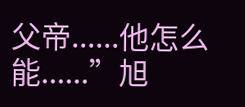父帝......他怎么能......”旭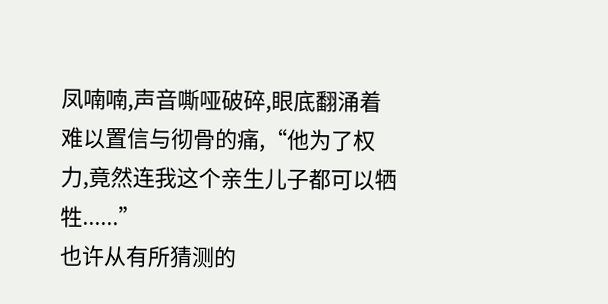凤喃喃,声音嘶哑破碎,眼底翻涌着难以置信与彻骨的痛,“他为了权力,竟然连我这个亲生儿子都可以牺牲......”
也许从有所猜测的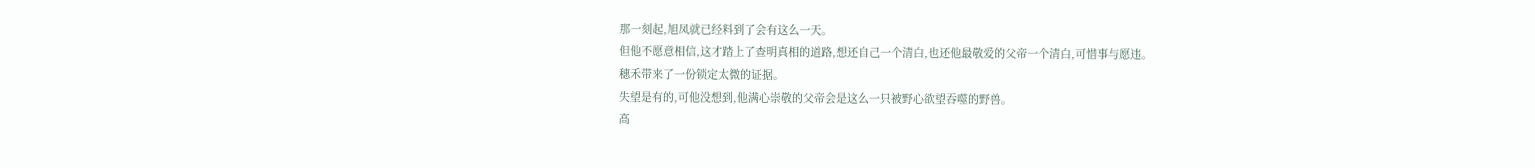那一刻起,旭凤就已经料到了会有这么一天。
但他不愿意相信,这才踏上了查明真相的道路,想还自己一个清白,也还他最敬爱的父帝一个清白,可惜事与愿违。
穗禾带来了一份锁定太微的证据。
失望是有的,可他没想到,他满心崇敬的父帝会是这么一只被野心欲望吞噬的野兽。
高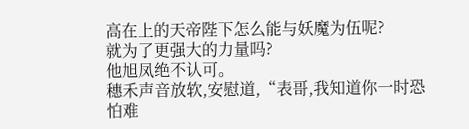高在上的天帝陛下怎么能与妖魔为伍呢?
就为了更强大的力量吗?
他旭凤绝不认可。
穗禾声音放软,安慰道,“表哥,我知道你一时恐怕难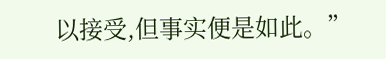以接受,但事实便是如此。”